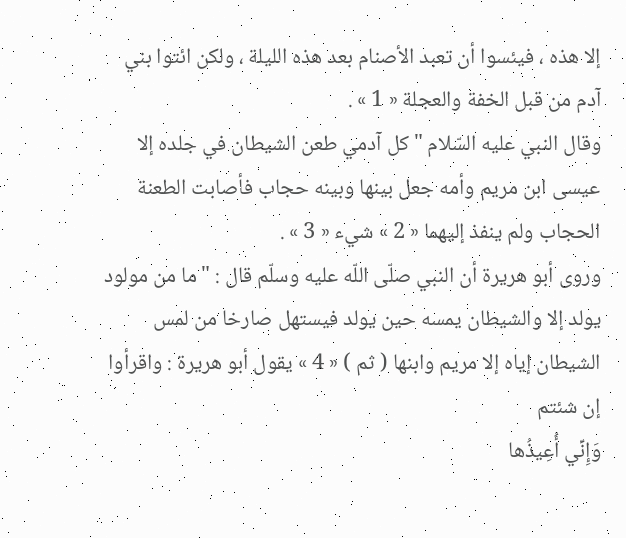إلا هذه ، فيئسوا أن تعبد الأصنام بعد هذه الليلة ، ولكن ائتوا بني آدم من قبل الخفة والعجلة « 1 » .
وقال النبي عليه السّلام " كل آدمي طعن الشيطان في جلده إلا عيسى ابن مريم وأمه جعل بينها وبينه حجاب فأصابت الطعنة الحجاب ولم ينفذ إليهما « 2 » شيء « 3 » .
وروى أبو هريرة أن النبي صلّى اللّه عليه وسلّم قال : " ما من مولود يولد إلا والشيطان يمسه حين يولد فيستهل صارخا من لمس الشيطان إياه إلا مريم وابنها ( ثم ) « 4 » يقول أبو هريرة : واقرأوا إن شئتم
وَإِنِّي أُعِيذُها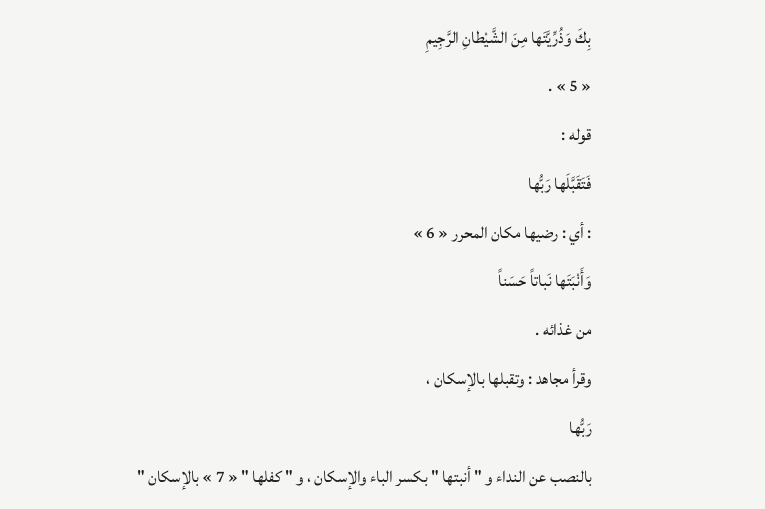بِكَ وَذُرِّيَّتَها مِنَ الشَّيْطانِ الرَّجِيمِ
« 5 » .
قوله :
فَتَقَبَّلَها رَبُّها
: أي : رضيها مكان المحرر « 6 »
وَأَنْبَتَها نَباتاً حَسَناً
من غذائه .
وقرأ مجاهد : وتقبلها بالإسكان ،
رَبُّها
بالنصب عن النداء و " أنبتها " بكسر الباء والإسكان ، و " كفلها " « 7 » بالإسكان "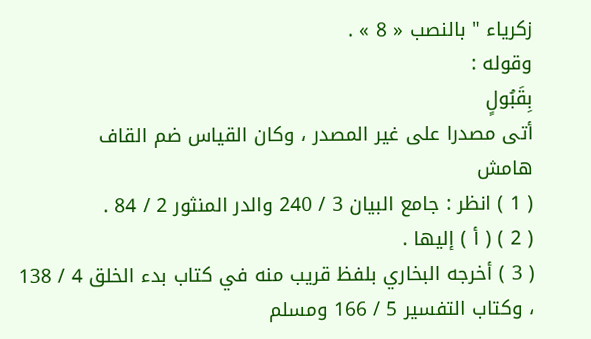زكرياء " بالنصب « 8 » .
وقوله :
بِقَبُولٍ
أتى مصدرا على غير المصدر ، وكان القياس ضم القاف
هامش
( 1 ) انظر : جامع البيان 3 / 240 والدر المنثور 2 / 84 .
( 2 ) ( أ ) إليها .
( 3 ) أخرجه البخاري بلفظ قريب منه في كتاب بدء الخلق 4 / 138 ، وكتاب التفسير 5 / 166 ومسلم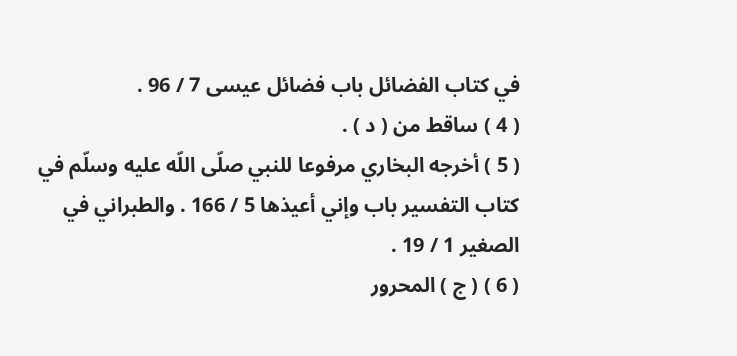في كتاب الفضائل باب فضائل عيسى 7 / 96 .
( 4 ) ساقط من ( د ) .
( 5 ) أخرجه البخاري مرفوعا للنبي صلّى اللّه عليه وسلّم في كتاب التفسير باب وإني أعيذها 5 / 166 . والطبراني في الصغير 1 / 19 .
( 6 ) ( ج ) المحرور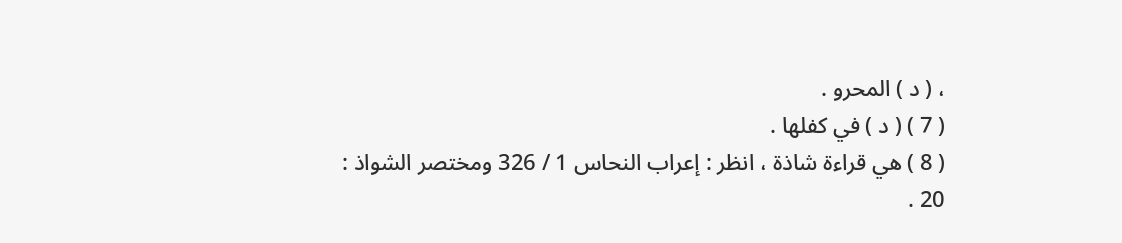، ( د ) المحرو .
( 7 ) ( د ) في كفلها .
( 8 ) هي قراءة شاذة ، انظر : إعراب النحاس 1 / 326 ومختصر الشواذ : 20 .